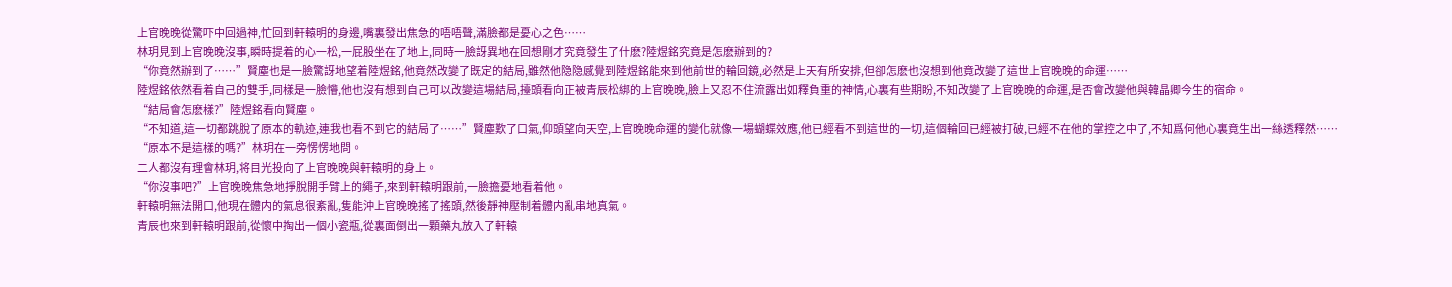上官晚晚從驚吓中回過神,忙回到軒轅明的身邊,嘴裏發出焦急的唔唔聲,滿臉都是憂心之色……
林玥見到上官晚晚沒事,瞬時提着的心一松,一屁股坐在了地上,同時一臉訝異地在回想剛才究竟發生了什麽?陸煜銘究竟是怎麽辦到的?
“你竟然辦到了……”賢塵也是一臉驚訝地望着陸煜銘,他竟然改變了既定的結局,雖然他隐隐感覺到陸煜銘能來到他前世的輪回鏡,必然是上天有所安排,但卻怎麽也沒想到他竟改變了這世上官晚晚的命運……
陸煜銘依然看着自己的雙手,同樣是一臉懵,他也沒有想到自己可以改變這場結局,擡頭看向正被青辰松綁的上官晚晚,臉上又忍不住流露出如釋負重的神情,心裏有些期盼,不知改變了上官晚晚的命運,是否會改變他與韓晶卿今生的宿命。
“結局會怎麽樣?”陸煜銘看向賢塵。
“不知道,這一切都跳脫了原本的軌迹,連我也看不到它的結局了……”賢塵歎了口氣,仰頭望向天空,上官晚晚命運的變化就像一場蝴蝶效應,他已經看不到這世的一切,這個輪回已經被打破,已經不在他的掌控之中了,不知爲何他心裏竟生出一絲透釋然……
“原本不是這樣的嗎?”林玥在一旁愣愣地問。
二人都沒有理會林玥,将目光投向了上官晚晚與軒轅明的身上。
“你沒事吧?”上官晚晚焦急地掙脫開手臂上的繩子,來到軒轅明跟前,一臉擔憂地看着他。
軒轅明無法開口,他現在體内的氣息很紊亂,隻能沖上官晚晚搖了搖頭,然後靜神壓制着體内亂串地真氣。
青辰也來到軒轅明跟前,從懷中掏出一個小瓷瓶,從裏面倒出一顆藥丸放入了軒轅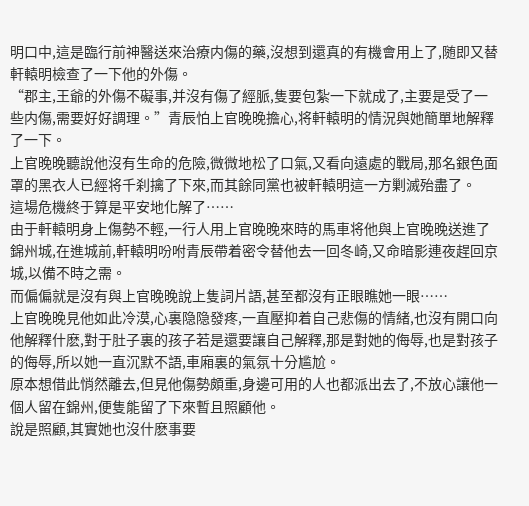明口中,這是臨行前神醫送來治療内傷的藥,沒想到還真的有機會用上了,随即又替軒轅明檢查了一下他的外傷。
“郡主,王爺的外傷不礙事,并沒有傷了經脈,隻要包紮一下就成了,主要是受了一些内傷,需要好好調理。”青辰怕上官晚晚擔心,将軒轅明的情況與她簡單地解釋了一下。
上官晚晚聽說他沒有生命的危險,微微地松了口氣,又看向遠處的戰局,那名銀色面罩的黑衣人已經将千刹擒了下來,而其餘同黨也被軒轅明這一方剿滅殆盡了。
這場危機終于算是平安地化解了……
由于軒轅明身上傷勢不輕,一行人用上官晚晚來時的馬車将他與上官晚晚送進了錦州城,在進城前,軒轅明吩咐青辰帶着密令替他去一回冬崎,又命暗影連夜趕回京城,以備不時之需。
而偏偏就是沒有與上官晚晚說上隻詞片語,甚至都沒有正眼瞧她一眼……
上官晚晚見他如此冷漠,心裏隐隐發疼,一直壓抑着自己悲傷的情緒,也沒有開口向他解釋什麽,對于肚子裏的孩子若是還要讓自己解釋,那是對她的侮辱,也是對孩子的侮辱,所以她一直沉默不語,車廂裏的氣氛十分尴尬。
原本想借此悄然離去,但見他傷勢頗重,身邊可用的人也都派出去了,不放心讓他一個人留在錦州,便隻能留了下來暫且照顧他。
說是照顧,其實她也沒什麽事要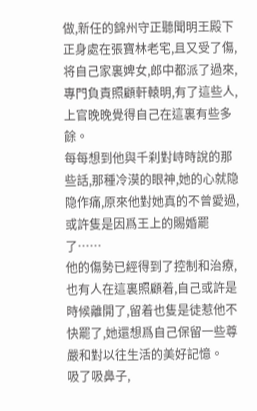做,新任的錦州守正聽聞明王殿下正身處在張寶林老宅,且又受了傷,将自己家裏婢女,郎中都派了過來,專門負責照顧軒轅明,有了這些人,上官晚晚覺得自己在這裏有些多餘。
每每想到他與千刹對峙時說的那些話,那種冷漠的眼神,她的心就隐隐作痛,原來他對她真的不曾愛過,或許隻是因爲王上的賜婚罷了……
他的傷勢已經得到了控制和治療,也有人在這裏照顧着,自己或許是時候離開了,留着也隻是徒惹他不快罷了,她還想爲自己保留一些尊嚴和對以往生活的美好記憶。
吸了吸鼻子,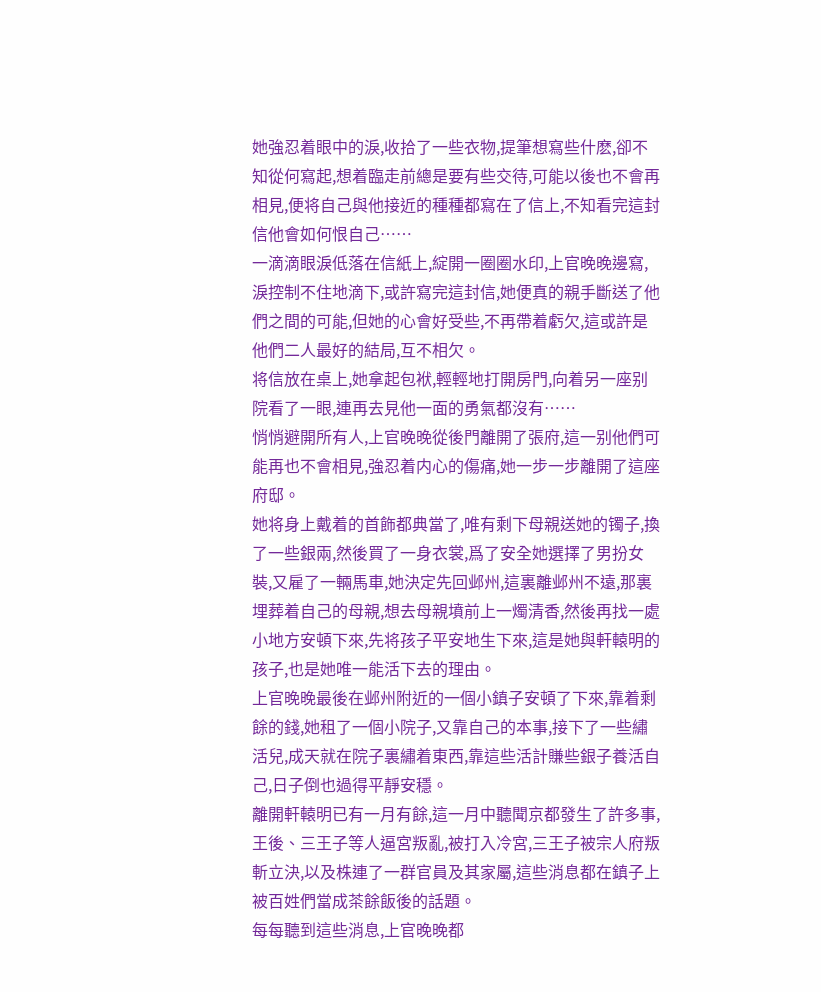她強忍着眼中的淚,收拾了一些衣物,提筆想寫些什麽,卻不知從何寫起,想着臨走前總是要有些交待,可能以後也不會再相見,便将自己與他接近的種種都寫在了信上,不知看完這封信他會如何恨自己……
一滴滴眼淚低落在信紙上,綻開一圈圈水印,上官晚晚邊寫,淚控制不住地滴下,或許寫完這封信,她便真的親手斷送了他們之間的可能,但她的心會好受些,不再帶着虧欠,這或許是他們二人最好的結局,互不相欠。
将信放在桌上,她拿起包袱,輕輕地打開房門,向着另一座别院看了一眼,連再去見他一面的勇氣都沒有……
悄悄避開所有人,上官晚晚從後門離開了張府,這一别他們可能再也不會相見,強忍着内心的傷痛,她一步一步離開了這座府邸。
她将身上戴着的首飾都典當了,唯有剩下母親送她的镯子,換了一些銀兩,然後買了一身衣裳,爲了安全她選擇了男扮女裝,又雇了一輛馬車,她決定先回邺州,這裏離邺州不遠,那裏埋葬着自己的母親,想去母親墳前上一燭清香,然後再找一處小地方安頓下來,先将孩子平安地生下來,這是她與軒轅明的孩子,也是她唯一能活下去的理由。
上官晚晚最後在邺州附近的一個小鎮子安頓了下來,靠着剩餘的錢,她租了一個小院子,又靠自己的本事,接下了一些繡活兒,成天就在院子裏繡着東西,靠這些活計賺些銀子養活自己,日子倒也過得平靜安穩。
離開軒轅明已有一月有餘,這一月中聽聞京都發生了許多事,王後、三王子等人逼宮叛亂,被打入冷宮,三王子被宗人府叛斬立決,以及株連了一群官員及其家屬,這些消息都在鎮子上被百姓們當成茶餘飯後的話題。
每每聽到這些消息,上官晚晚都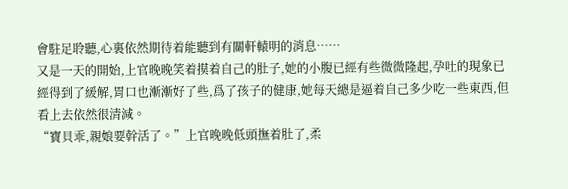會駐足聆聽,心裏依然期待着能聽到有關軒轅明的消息……
又是一天的開始,上官晚晚笑着摸着自己的肚子,她的小腹已經有些微微隆起,孕吐的現象已經得到了緩解,胃口也漸漸好了些,爲了孩子的健康,她每天總是逼着自己多少吃一些東西,但看上去依然很清減。
“寶貝乖,親娘要幹活了。”上官晚晚低頭撫着肚了,柔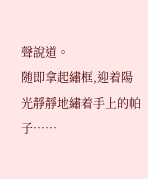聲說道。
随即拿起繡框,迎着陽光靜靜地繡着手上的帕子……